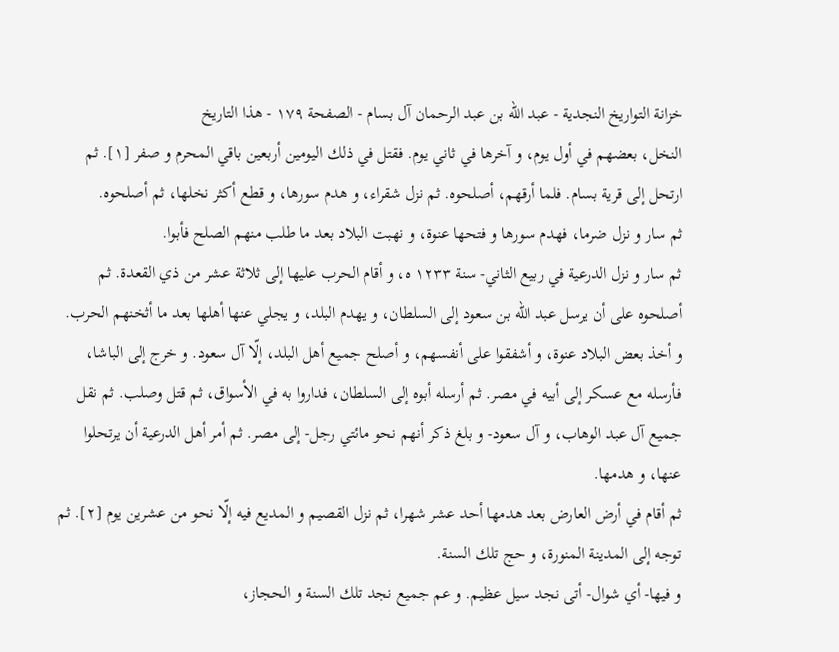خزانة التواريخ النجدية - عبد الله بن عبد الرحمان آل بسام - الصفحة ١٧٩ - هذا التاريخ
النخل، بعضهم في أول يوم، و آخرها في ثاني يوم. فقتل في ذلك اليومين أربعين باقي المحرم و صفر [١]. ثم ارتحل إلى قرية بسام. فلما أرقهم، أصلحوه. ثم نزل شقراء، و هدم سورها، و قطع أكثر نخلها، ثم أصلحوه.
ثم سار و نزل ضرما، فهدم سورها و فتحها عنوة، و نهبت البلاد بعد ما طلب منهم الصلح فأبوا.
ثم سار و نزل الدرعية في ربيع الثاني- سنة ١٢٣٣ ه، و أقام الحرب عليها إلى ثلاثة عشر من ذي القعدة. ثم أصلحوه على أن يرسل عبد اللّه بن سعود إلى السلطان، و يهدم البلد، و يجلي عنها أهلها بعد ما أثخنهم الحرب. و أخذ بعض البلاد عنوة، و أشفقوا على أنفسهم، و أصلح جميع أهل البلد، إلّا آل سعود. و خرج إلى الباشا، فأرسله مع عسكر إلى أبيه في مصر. ثم أرسله أبوه إلى السلطان، فداروا به في الأسواق، ثم قتل وصلب. ثم نقل جميع آل عبد الوهاب، و آل سعود- و بلغ ذكر أنهم نحو مائتي رجل- إلى مصر. ثم أمر أهل الدرعية أن يرتحلوا عنها، و هدمها.
ثم أقام في أرض العارض بعد هدمها أحد عشر شهرا، ثم نزل القصيم و المديع فيه إلّا نحو من عشرين يوم [٢]. ثم توجه إلى المدينة المنورة، و حج تلك السنة.
و فيها- أي شوال- أتى نجد سيل عظيم. و عم جميع نجد تلك السنة و الحجاز،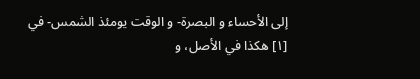إلى الأحساء و البصرة- و الوقت يومئذ الشمس- في
[١] هكذا في الأصل، و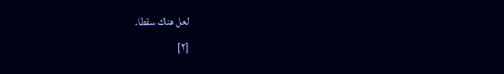لعل هناك سقطا.
[٢]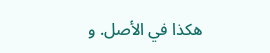هكذا في الأصل. و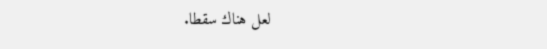لعل هناك سقطا.